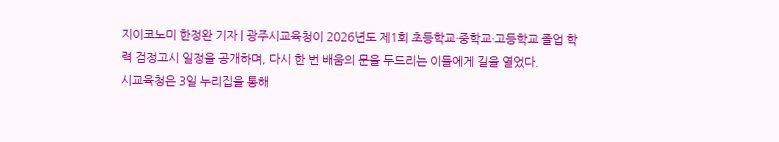지이코노미 한정완 기자 | 광주시교육청이 2026년도 제1회 초등학교·중학교·고등학교 졸업 학력 검정고시 일정을 공개하며, 다시 한 번 배움의 문을 두드리는 이들에게 길을 열었다.
시교육청은 3일 누리집을 통해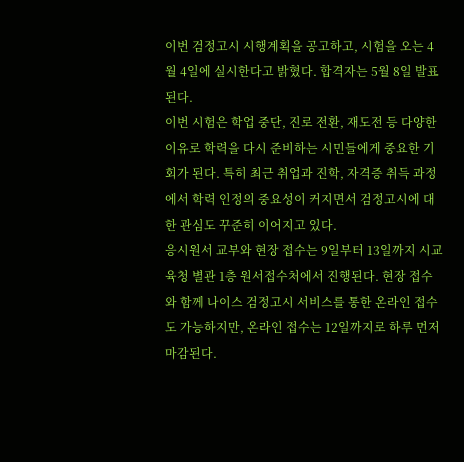이번 검정고시 시행계획을 공고하고, 시험을 오는 4월 4일에 실시한다고 밝혔다. 합격자는 5월 8일 발표된다.
이번 시험은 학업 중단, 진로 전환, 재도전 등 다양한 이유로 학력을 다시 준비하는 시민들에게 중요한 기회가 된다. 특히 최근 취업과 진학, 자격증 취득 과정에서 학력 인정의 중요성이 커지면서 검정고시에 대한 관심도 꾸준히 이어지고 있다.
응시원서 교부와 현장 접수는 9일부터 13일까지 시교육청 별관 1층 원서접수처에서 진행된다. 현장 접수와 함께 나이스 검정고시 서비스를 통한 온라인 접수도 가능하지만, 온라인 접수는 12일까지로 하루 먼저 마감된다.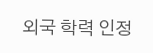외국 학력 인정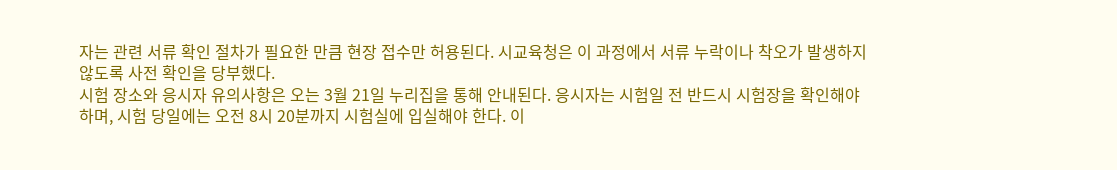자는 관련 서류 확인 절차가 필요한 만큼 현장 접수만 허용된다. 시교육청은 이 과정에서 서류 누락이나 착오가 발생하지 않도록 사전 확인을 당부했다.
시험 장소와 응시자 유의사항은 오는 3월 21일 누리집을 통해 안내된다. 응시자는 시험일 전 반드시 시험장을 확인해야 하며, 시험 당일에는 오전 8시 20분까지 시험실에 입실해야 한다. 이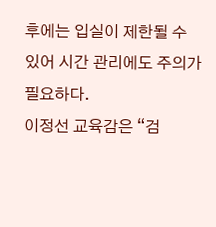후에는 입실이 제한될 수 있어 시간 관리에도 주의가 필요하다.
이정선 교육감은 “검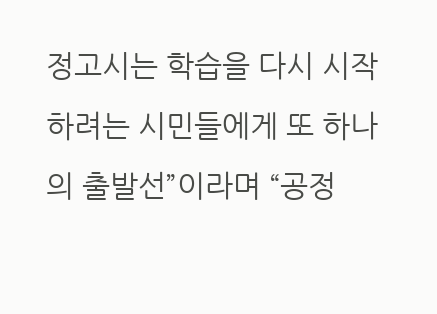정고시는 학습을 다시 시작하려는 시민들에게 또 하나의 출발선”이라며 “공정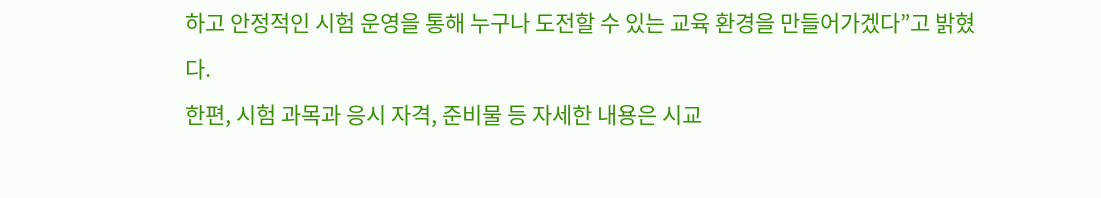하고 안정적인 시험 운영을 통해 누구나 도전할 수 있는 교육 환경을 만들어가겠다”고 밝혔다.
한편, 시험 과목과 응시 자격, 준비물 등 자세한 내용은 시교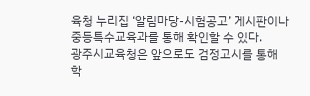육청 누리집 ‘알림마당-시험공고’ 게시판이나 중등특수교육과를 통해 확인할 수 있다.
광주시교육청은 앞으로도 검정고시를 통해 학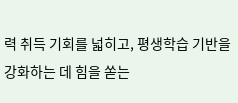력 취득 기회를 넓히고, 평생학습 기반을 강화하는 데 힘을 쏟는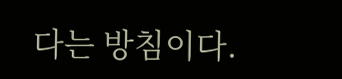다는 방침이다.